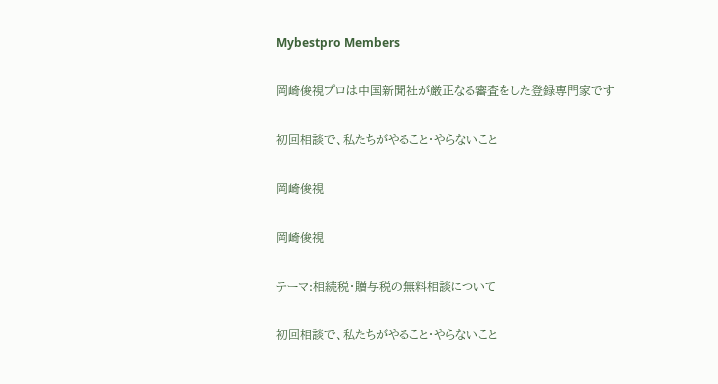Mybestpro Members

岡崎俊視プロは中国新聞社が厳正なる審査をした登録専門家です

初回相談で、私たちがやること・やらないこと

岡崎俊視

岡崎俊視

テーマ:相続税・贈与税の無料相談について

初回相談で、私たちがやること・やらないこと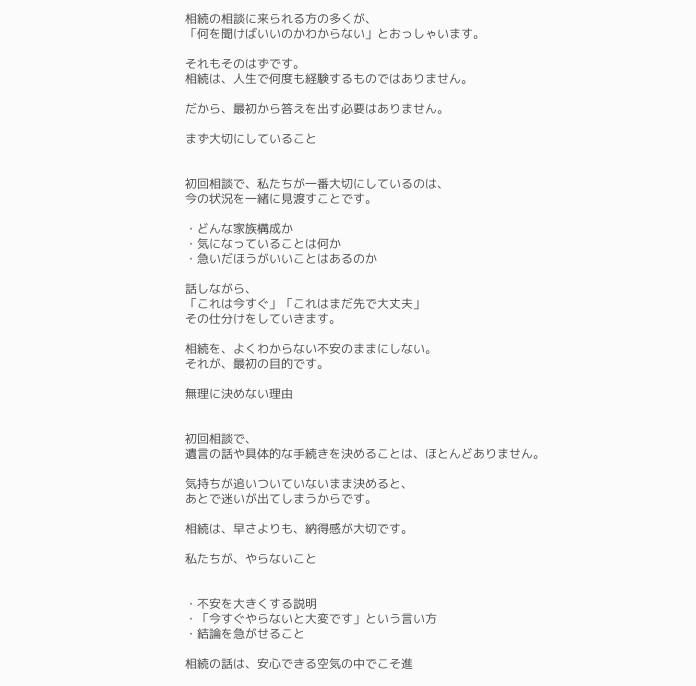相続の相談に来られる方の多くが、
「何を聞けばいいのかわからない」とおっしゃいます。

それもそのはずです。
相続は、人生で何度も経験するものではありません。

だから、最初から答えを出す必要はありません。

まず大切にしていること


初回相談で、私たちが一番大切にしているのは、
今の状況を一緒に見渡すことです。

・どんな家族構成か
・気になっていることは何か
・急いだほうがいいことはあるのか

話しながら、
「これは今すぐ」「これはまだ先で大丈夫」
その仕分けをしていきます。

相続を、よくわからない不安のままにしない。
それが、最初の目的です。

無理に決めない理由


初回相談で、
遺言の話や具体的な手続きを決めることは、ほとんどありません。

気持ちが追いついていないまま決めると、
あとで迷いが出てしまうからです。

相続は、早さよりも、納得感が大切です。

私たちが、やらないこと


・不安を大きくする説明
・「今すぐやらないと大変です」という言い方
・結論を急がせること

相続の話は、安心できる空気の中でこそ進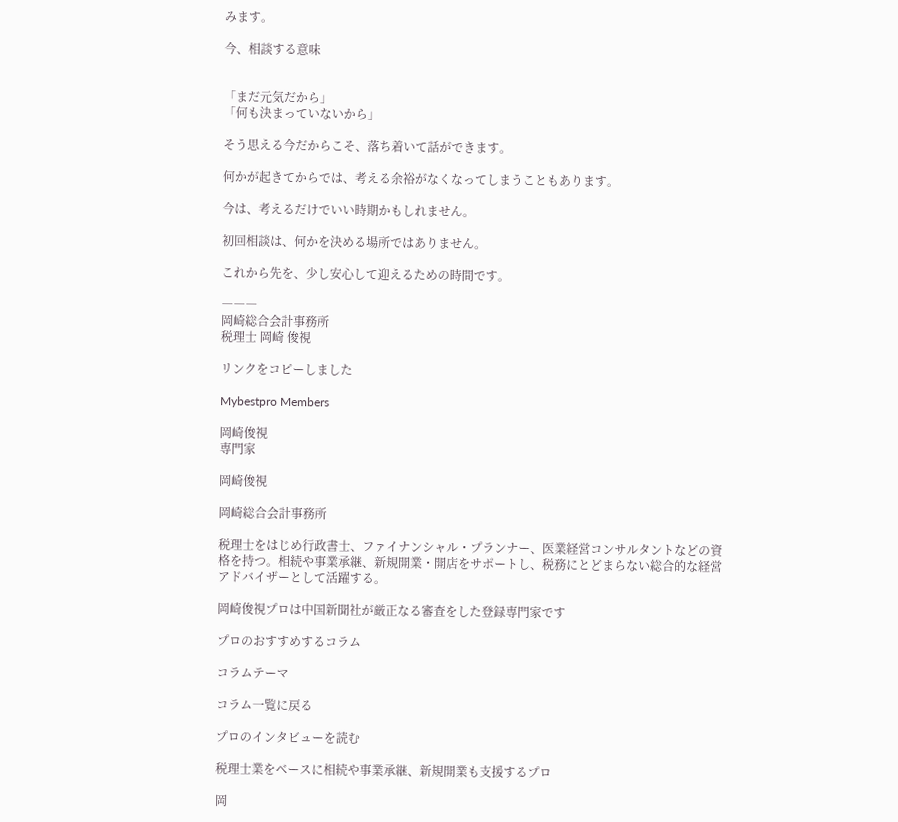みます。

今、相談する意味


「まだ元気だから」
「何も決まっていないから」

そう思える今だからこそ、落ち着いて話ができます。

何かが起きてからでは、考える余裕がなくなってしまうこともあります。

今は、考えるだけでいい時期かもしれません。

初回相談は、何かを決める場所ではありません。

これから先を、少し安心して迎えるための時間です。

―――
岡崎総合会計事務所
税理士 岡崎 俊視

リンクをコピーしました

Mybestpro Members

岡崎俊視
専門家

岡崎俊視

岡崎総合会計事務所

税理士をはじめ行政書士、ファイナンシャル・プランナー、医業経営コンサルタントなどの資格を持つ。相続や事業承継、新規開業・開店をサポートし、税務にとどまらない総合的な経営アドバイザーとして活躍する。

岡崎俊視プロは中国新聞社が厳正なる審査をした登録専門家です

プロのおすすめするコラム

コラムテーマ

コラム一覧に戻る

プロのインタビューを読む

税理士業をベースに相続や事業承継、新規開業も支援するプロ

岡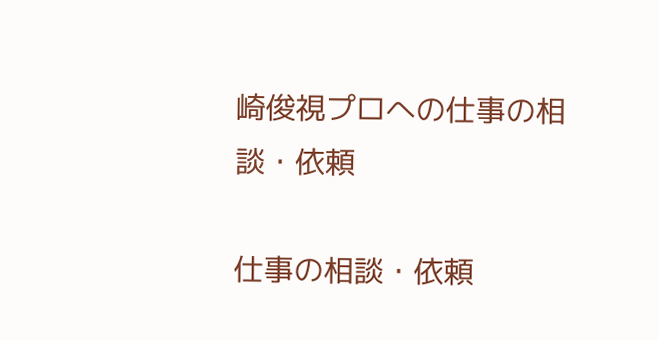崎俊視プロへの仕事の相談・依頼

仕事の相談・依頼